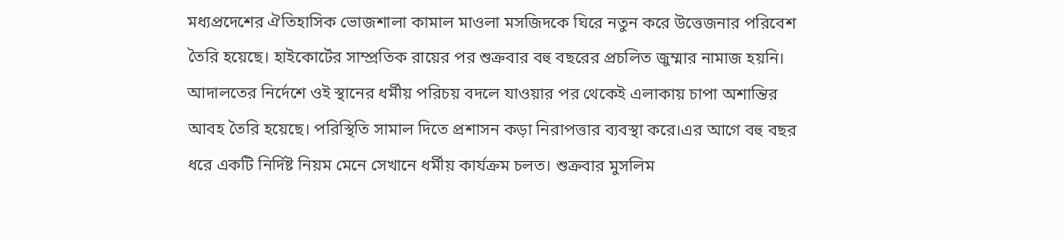মধ্যপ্রদেশের ঐতিহাসিক ভোজশালা কামাল মাওলা মসজিদকে ঘিরে নতুন করে উত্তেজনার পরিবেশ তৈরি হয়েছে। হাইকোর্টের সাম্প্রতিক রায়ের পর শুক্রবার বহু বছরের প্রচলিত জুম্মার নামাজ হয়নি। আদালতের নির্দেশে ওই স্থানের ধর্মীয় পরিচয় বদলে যাওয়ার পর থেকেই এলাকায় চাপা অশান্তির আবহ তৈরি হয়েছে। পরিস্থিতি সামাল দিতে প্রশাসন কড়া নিরাপত্তার ব্যবস্থা করে।এর আগে বহু বছর ধরে একটি নির্দিষ্ট নিয়ম মেনে সেখানে ধর্মীয় কার্যক্রম চলত। শুক্রবার মুসলিম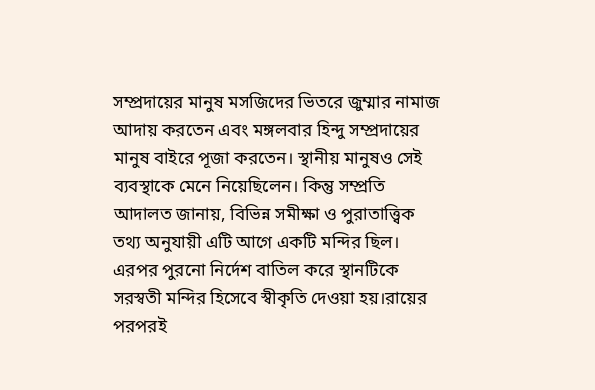সম্প্রদায়ের মানুষ মসজিদের ভিতরে জুম্মার নামাজ আদায় করতেন এবং মঙ্গলবার হিন্দু সম্প্রদায়ের মানুষ বাইরে পূজা করতেন। স্থানীয় মানুষও সেই ব্যবস্থাকে মেনে নিয়েছিলেন। কিন্তু সম্প্রতি আদালত জানায়, বিভিন্ন সমীক্ষা ও পুরাতাত্ত্বিক তথ্য অনুযায়ী এটি আগে একটি মন্দির ছিল। এরপর পুরনো নির্দেশ বাতিল করে স্থানটিকে সরস্বতী মন্দির হিসেবে স্বীকৃতি দেওয়া হয়।রায়ের পরপরই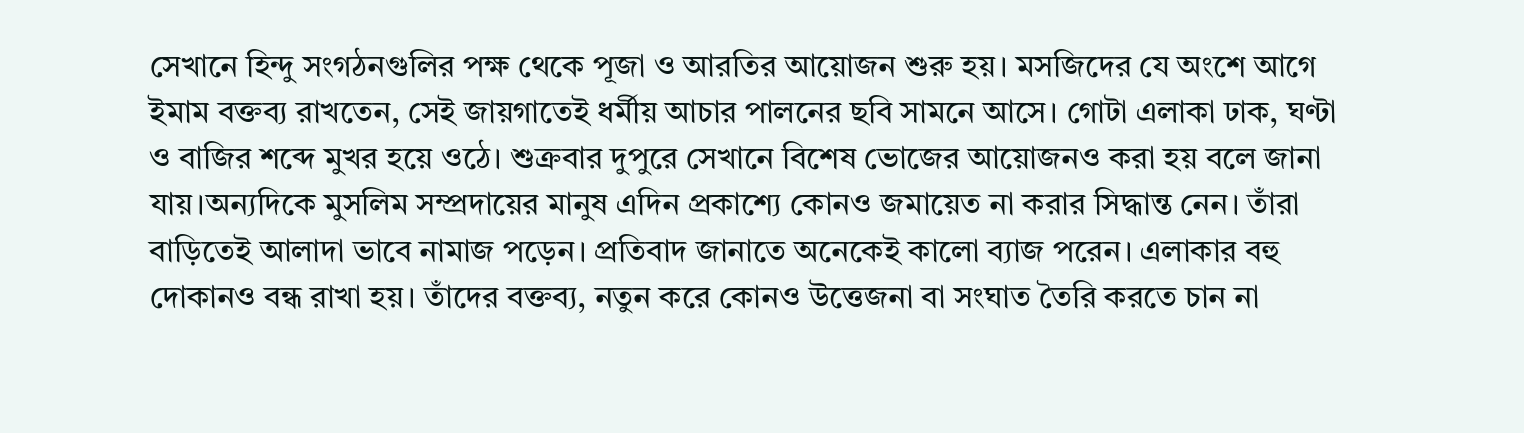সেখানে হিন্দু সংগঠনগুলির পক্ষ থেকে পূজা ও আরতির আয়োজন শুরু হয়। মসজিদের যে অংশে আগে ইমাম বক্তব্য রাখতেন, সেই জায়গাতেই ধর্মীয় আচার পালনের ছবি সামনে আসে। গোটা এলাকা ঢাক, ঘণ্টা ও বাজির শব্দে মুখর হয়ে ওঠে। শুক্রবার দুপুরে সেখানে বিশেষ ভোজের আয়োজনও করা হয় বলে জানা যায়।অন্যদিকে মুসলিম সম্প্রদায়ের মানুষ এদিন প্রকাশ্যে কোনও জমায়েত না করার সিদ্ধান্ত নেন। তাঁরা বাড়িতেই আলাদা ভাবে নামাজ পড়েন। প্রতিবাদ জানাতে অনেকেই কালো ব্যাজ পরেন। এলাকার বহু দোকানও বন্ধ রাখা হয়। তাঁদের বক্তব্য, নতুন করে কোনও উত্তেজনা বা সংঘাত তৈরি করতে চান না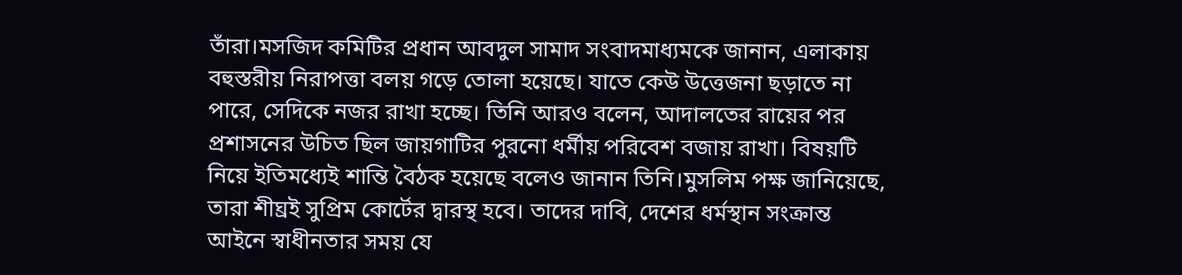তাঁরা।মসজিদ কমিটির প্রধান আবদুল সামাদ সংবাদমাধ্যমকে জানান, এলাকায় বহুস্তরীয় নিরাপত্তা বলয় গড়ে তোলা হয়েছে। যাতে কেউ উত্তেজনা ছড়াতে না পারে, সেদিকে নজর রাখা হচ্ছে। তিনি আরও বলেন, আদালতের রায়ের পর প্রশাসনের উচিত ছিল জায়গাটির পুরনো ধর্মীয় পরিবেশ বজায় রাখা। বিষয়টি নিয়ে ইতিমধ্যেই শান্তি বৈঠক হয়েছে বলেও জানান তিনি।মুসলিম পক্ষ জানিয়েছে, তারা শীঘ্রই সুপ্রিম কোর্টের দ্বারস্থ হবে। তাদের দাবি, দেশের ধর্মস্থান সংক্রান্ত আইনে স্বাধীনতার সময় যে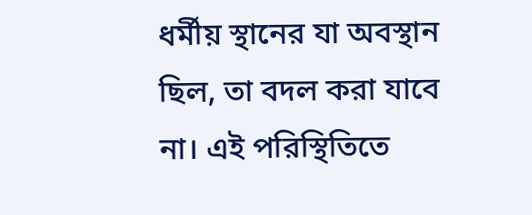ধর্মীয় স্থানের যা অবস্থান ছিল, তা বদল করা যাবে না। এই পরিস্থিতিতে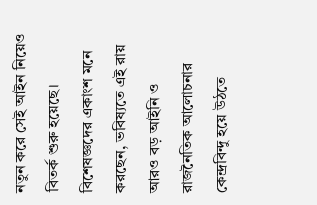নতুন করে সেই আইন নিয়েও বিতর্ক শুরু হয়েছে। বিশেষজ্ঞদের একাংশ মনে করছেন, ভবিষ্যতে এই রায় আরও বড় আইনি ও রাজনৈতিক আলোচনার কেন্দ্রবিন্দু হয়ে উঠতে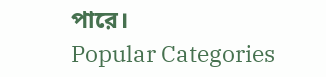পারে।
Popular Categories